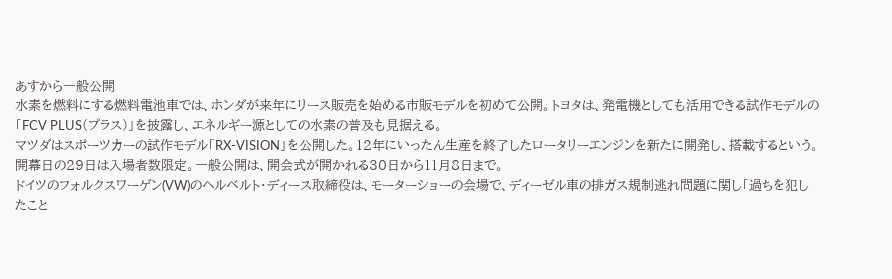あすから一般公開
水素を燃料にする燃料電池車では、ホンダが来年にリース販売を始める市販モデルを初めて公開。トヨタは、発電機としても活用できる試作モデルの「FCV PLUS(プラス)」を披露し、エネルギー源としての水素の普及も見据える。
マツダはスポーツカーの試作モデル「RX-VISION」を公開した。12年にいったん生産を終了したロータリーエンジンを新たに開発し、搭載するという。開幕日の29日は入場者数限定。一般公開は、開会式が開かれる30日から11月8日まで。
ドイツのフォルクスワーゲン(VW)のヘルベルト・ディース取締役は、モーターショーの会場で、ディーゼル車の排ガス規制逃れ問題に関し「過ちを犯したこと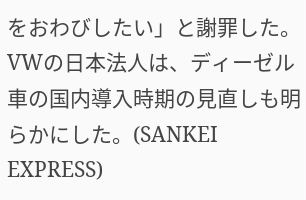をおわびしたい」と謝罪した。VWの日本法人は、ディーゼル車の国内導入時期の見直しも明らかにした。(SANKEI EXPRESS)